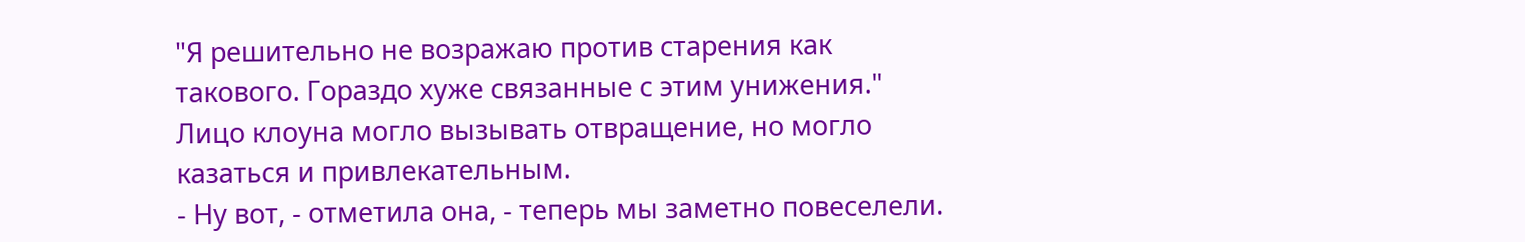"Я решительно не возражаю против старения как такового. Гораздо хуже связанные с этим унижения."
Лицо клоуна могло вызывать отвращение, но могло казаться и привлекательным.
- Ну вот, - отметила она, - теперь мы заметно повеселели.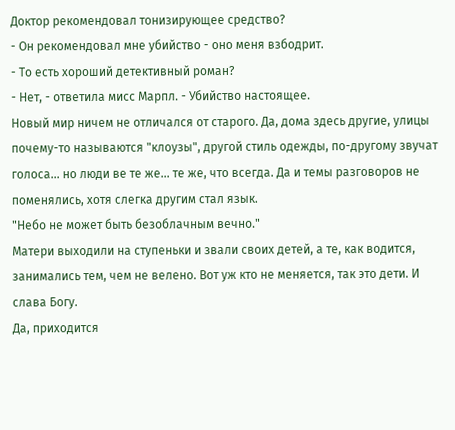Доктор рекомендовал тонизирующее средство?
- Он рекомендовал мне убийство - оно меня взбодрит.
- То есть хороший детективный роман?
- Нет, - ответила мисс Марпл. - Убийство настоящее.
Новый мир ничем не отличался от старого. Да, дома здесь другие, улицы почему-то называются "клоузы", другой стиль одежды, по-другому звучат голоса... но люди ве те же... те же, что всегда. Да и темы разговоров не поменялись, хотя слегка другим стал язык.
"Небо не может быть безоблачным вечно."
Матери выходили на ступеньки и звали своих детей, а те, как водится, занимались тем, чем не велено. Вот уж кто не меняется, так это дети. И слава Богу.
Да, приходится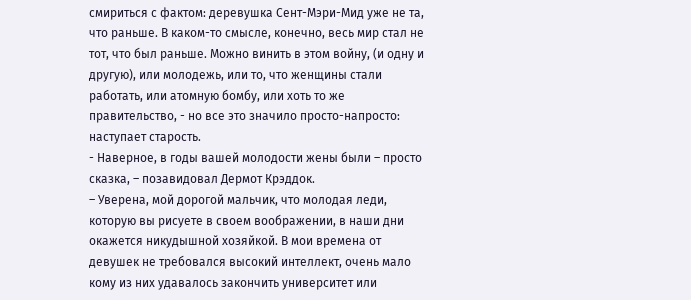смириться с фактом: деревушка Сент-Мэри-Мид уже не та, что раньше. В каком-то смысле, конечно, весь мир стал не тот, что был раньше. Можно винить в этом войну, (и одну и другую), или молодежь, или то, что женщины стали работать, или атомную бомбу, или хоть то же правительство, - но все это значило просто-напросто: наступает старость.
- Наверное, в годы вашей молодости жены были – просто сказка, – позавидовал Дермот Крэддок.
– Уверена, мой дорогой мальчик, что молодая леди, которую вы рисуете в своем воображении, в наши дни окажется никудышной хозяйкой. В мои времена от девушек не требовался высокий интеллект, очень мало кому из них удавалось закончить университет или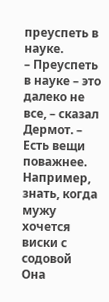преуспеть в науке.
– Преуспеть в науке – это далеко не все, – сказал Дермот. – Есть вещи поважнее. Например, знать, когда мужу хочется виски с содовой
Она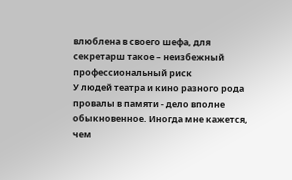влюблена в своего шефа, для секретарш такое – неизбежный профессиональный риск
У людей театра и кино разного рода провалы в памяти - дело вполне обыкновенное. Иногда мне кажется, чем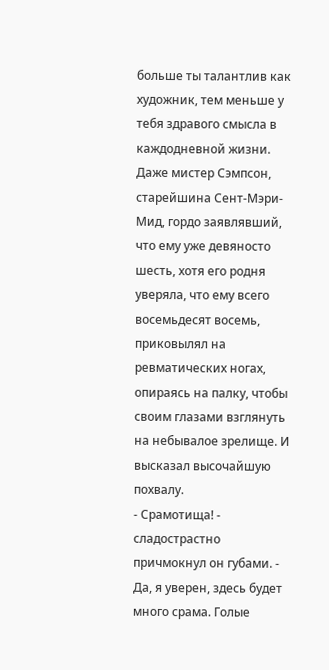больше ты талантлив как художник, тем меньше у тебя здравого смысла в каждодневной жизни.
Даже мистер Сэмпсон, старейшина Сент-Мэри-Мид, гордо заявлявший, что ему уже девяносто шесть, хотя его родня уверяла, что ему всего восемьдесят восемь, приковылял на ревматических ногах, опираясь на палку, чтобы своим глазами взглянуть на небывалое зрелище. И высказал высочайшую похвалу.
- Срамотища! - сладострастно причмокнул он губами. - Да, я уверен, здесь будет много срама. Голые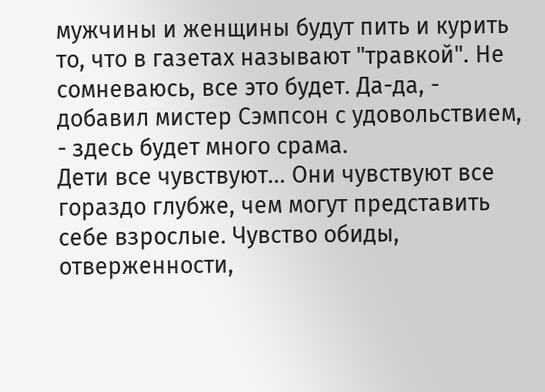мужчины и женщины будут пить и курить то, что в газетах называют "травкой". Не сомневаюсь, все это будет. Да-да, - добавил мистер Сэмпсон с удовольствием, - здесь будет много срама.
Дети все чувствуют... Они чувствуют все гораздо глубже, чем могут представить себе взрослые. Чувство обиды, отверженности,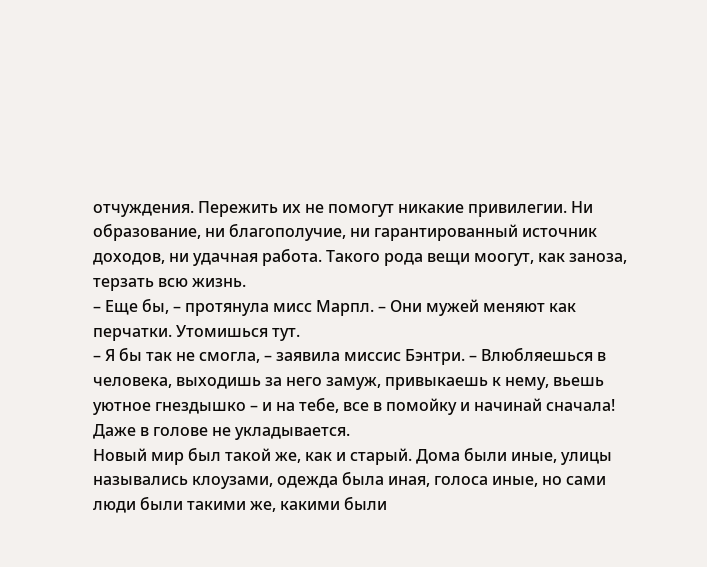отчуждения. Пережить их не помогут никакие привилегии. Ни образование, ни благополучие, ни гарантированный источник доходов, ни удачная работа. Такого рода вещи моогут, как заноза, терзать всю жизнь.
– Еще бы, – протянула мисс Марпл. – Они мужей меняют как перчатки. Утомишься тут.
– Я бы так не смогла, – заявила миссис Бэнтри. – Влюбляешься в человека, выходишь за него замуж, привыкаешь к нему, вьешь уютное гнездышко – и на тебе, все в помойку и начинай сначала! Даже в голове не укладывается.
Новый мир был такой же, как и старый. Дома были иные, улицы назывались клоузами, одежда была иная, голоса иные, но сами люди были такими же, какими были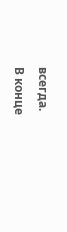всегда.
В конце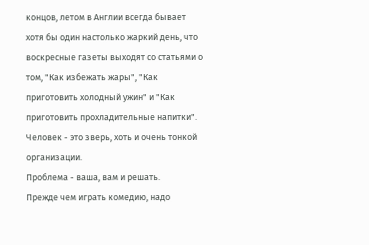концов, летом в Англии всегда бывает хотя бы один настолько жаркий день, что воскресные газеты выходят со статьями о том, "Как избежать жары", "Как приготовить холодный ужин" и "Как приготовить прохладительные напитки".
Человек - это зверь, хоть и очень тонкой организации.
Проблема - ваша, вам и решать.
Прежде чем играть комедию, надо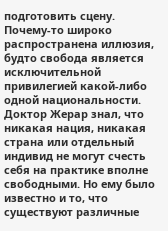подготовить сцену.
Почему-то широко распространена иллюзия, будто свобода является исключительной привилегией какой-либо одной национальности. Доктор Жерар знал, что никакая нация, никакая страна или отдельный индивид не могут счесть себя на практике вполне свободными. Но ему было известно и то, что существуют различные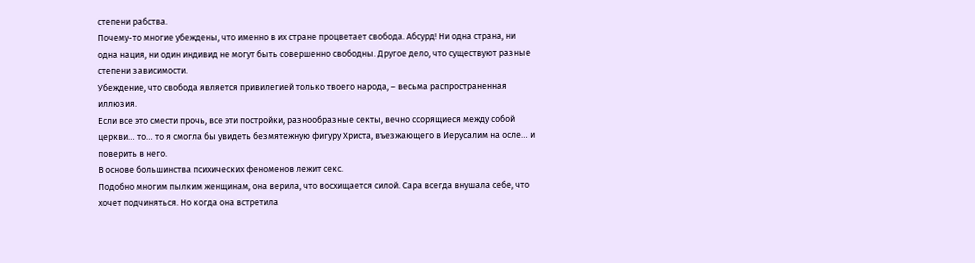степени рабства.
Почему-то многие убеждены, что именно в их стране процветает свобода. Абсурд! Ни одна страна, ни одна нация, ни один индивид не могут быть совершенно свободны. Другое дело, что существуют разные степени зависимости.
Убеждение, что свобода является привилегией только твоего народа, – весьма распространенная иллюзия.
Если все это смести прочь, все эти постройки, разнообразные секты, вечно ссорящиеся между собой церкви… то… то я смогла бы увидеть безмятежную фигуру Христа, въезжающего в Иерусалим на осле… и поверить в него.
В основе большинства психических феноменов лежит секс.
Подобно многим пылким женщинам, она верила, что восхищается силой. Сара всегда внушала себе, что хочет подчиняться. Но когда она встретила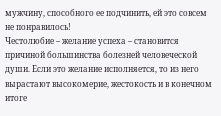мужчину, способного ее подчинить, ей это совсем не понравилось!
Честолюбие – желание успеха – становится причиной большинства болезней человеческой души. Если это желание исполняется, то из него вырастают высокомерие, жестокость и в конечном итоге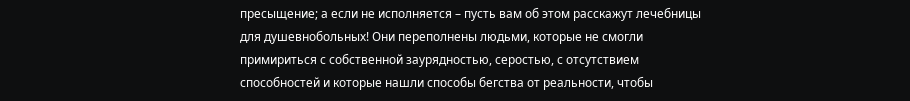пресыщение; а если не исполняется – пусть вам об этом расскажут лечебницы для душевнобольных! Они переполнены людьми, которые не смогли примириться с собственной заурядностью, серостью, с отсутствием способностей и которые нашли способы бегства от реальности, чтобы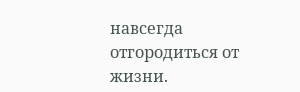навсегда отгородиться от жизни.